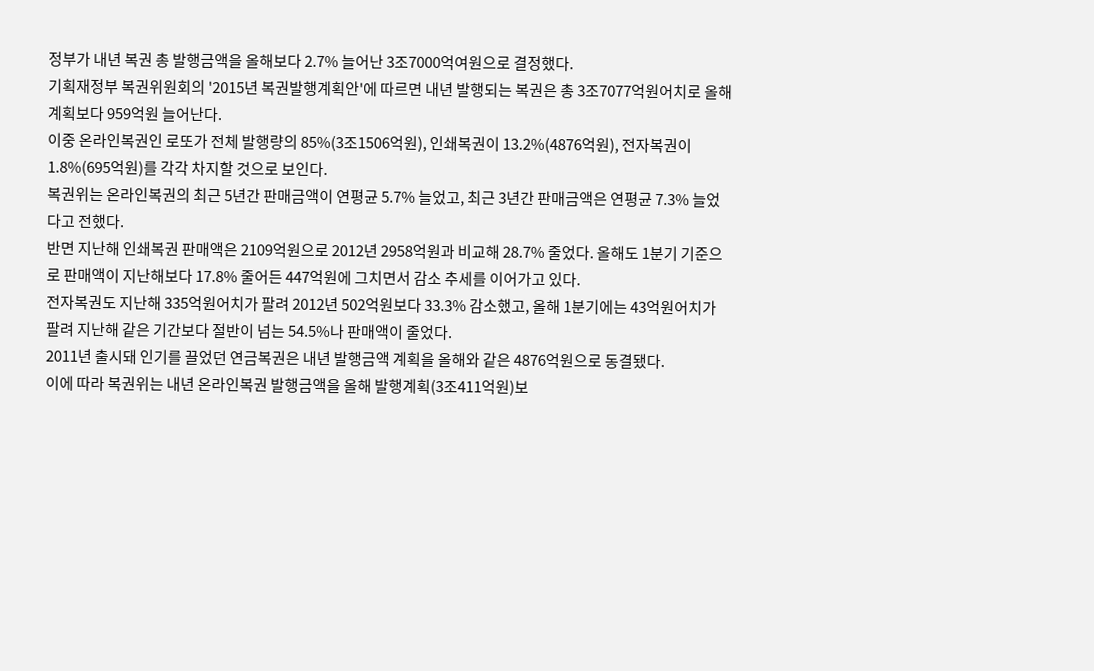정부가 내년 복권 총 발행금액을 올해보다 2.7% 늘어난 3조7000억여원으로 결정했다.
기획재정부 복권위원회의 '2015년 복권발행계획안'에 따르면 내년 발행되는 복권은 총 3조7077억원어치로 올해 계획보다 959억원 늘어난다.
이중 온라인복권인 로또가 전체 발행량의 85%(3조1506억원), 인쇄복권이 13.2%(4876억원), 전자복권이 1.8%(695억원)를 각각 차지할 것으로 보인다.
복권위는 온라인복권의 최근 5년간 판매금액이 연평균 5.7% 늘었고, 최근 3년간 판매금액은 연평균 7.3% 늘었다고 전했다.
반면 지난해 인쇄복권 판매액은 2109억원으로 2012년 2958억원과 비교해 28.7% 줄었다. 올해도 1분기 기준으로 판매액이 지난해보다 17.8% 줄어든 447억원에 그치면서 감소 추세를 이어가고 있다.
전자복권도 지난해 335억원어치가 팔려 2012년 502억원보다 33.3% 감소했고, 올해 1분기에는 43억원어치가 팔려 지난해 같은 기간보다 절반이 넘는 54.5%나 판매액이 줄었다.
2011년 출시돼 인기를 끌었던 연금복권은 내년 발행금액 계획을 올해와 같은 4876억원으로 동결됐다.
이에 따라 복권위는 내년 온라인복권 발행금액을 올해 발행계획(3조411억원)보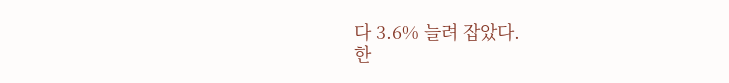다 3.6% 늘려 잡았다.
한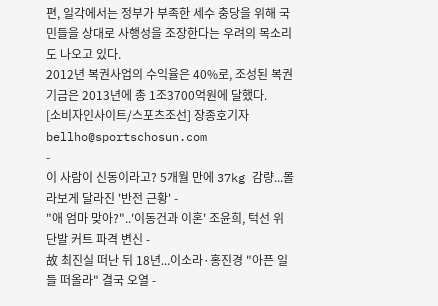편, 일각에서는 정부가 부족한 세수 충당을 위해 국민들을 상대로 사행성을 조장한다는 우려의 목소리도 나오고 있다.
2012년 복권사업의 수익율은 40%로, 조성된 복권기금은 2013년에 총 1조3700억원에 달했다.
[소비자인사이트/스포츠조선] 장종호기자 bellho@sportschosun.com
-
이 사람이 신동이라고? 5개월 만에 37kg 감량...몰라보게 달라진 '반전 근황' -
"애 엄마 맞아?"..'이동건과 이혼' 조윤희, 턱선 위 단발 커트 파격 변신 -
故 최진실 떠난 뒤 18년...이소라·홍진경 "아픈 일들 떠올라" 결국 오열 -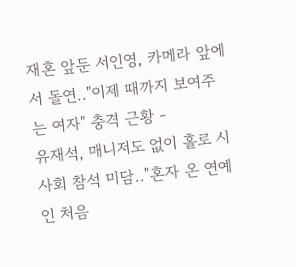재혼 앞둔 서인영, 카메라 앞에서 돌연.."이제 때까지 보여주는 여자" 충격 근황 -
유재석, 매니저도 없이 홀로 시사회 참석 미담.."혼자 온 연예인 처음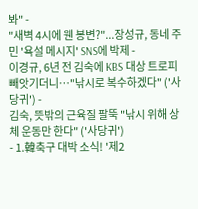봐" -
"새벽 4시에 웬 봉변?"...장성규, 동네 주민 '욕설 메시지' SNS에 박제 -
이경규, 6년 전 김숙에 KBS 대상 트로피 빼앗기더니…"낚시로 복수하겠다" ('사당귀') -
김숙, 뜻밖의 근육질 팔뚝 "낚시 위해 상체 운동만 한다" ('사당귀')
- 1.韓축구 대박 소식! '제2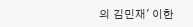의 김민재' 이한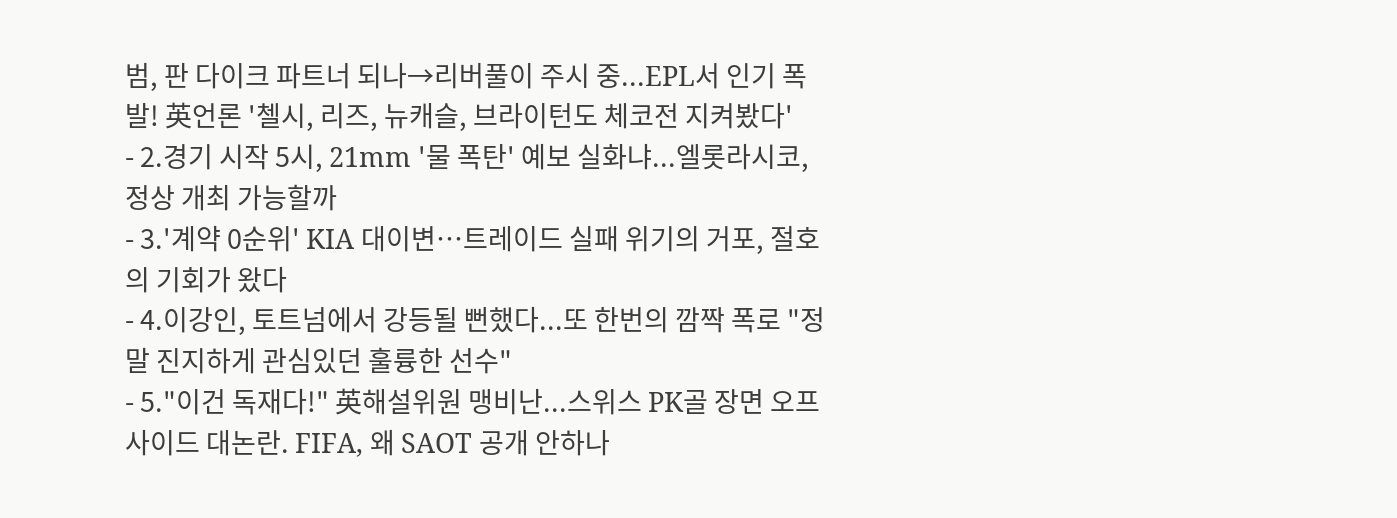범, 판 다이크 파트너 되나→리버풀이 주시 중...EPL서 인기 폭발! 英언론 '첼시, 리즈, 뉴캐슬, 브라이턴도 체코전 지켜봤다'
- 2.경기 시작 5시, 21mm '물 폭탄' 예보 실화냐...엘롯라시코, 정상 개최 가능할까
- 3.'계약 0순위' KIA 대이변…트레이드 실패 위기의 거포, 절호의 기회가 왔다
- 4.이강인, 토트넘에서 강등될 뻔했다...또 한번의 깜짝 폭로 "정말 진지하게 관심있던 훌륭한 선수"
- 5."이건 독재다!" 英해설위원 맹비난...스위스 PK골 장면 오프사이드 대논란. FIFA, 왜 SAOT 공개 안하나